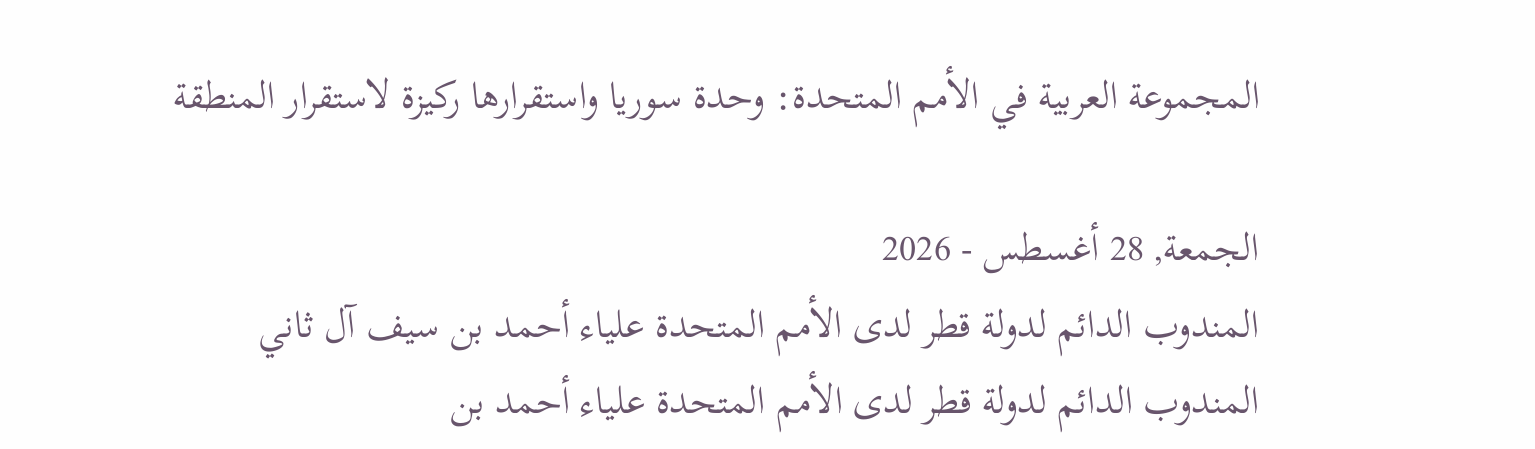المجموعة العربية في الأمم المتحدة: وحدة سوريا واستقرارها ركيزة لاستقرار المنطقة

الجمعة, 28 أغسطس - 2026
المندوب الدائم لدولة قطر لدى الأمم المتحدة علياء أحمد بن سيف آل ثاني
المندوب الدائم لدولة قطر لدى الأمم المتحدة علياء أحمد بن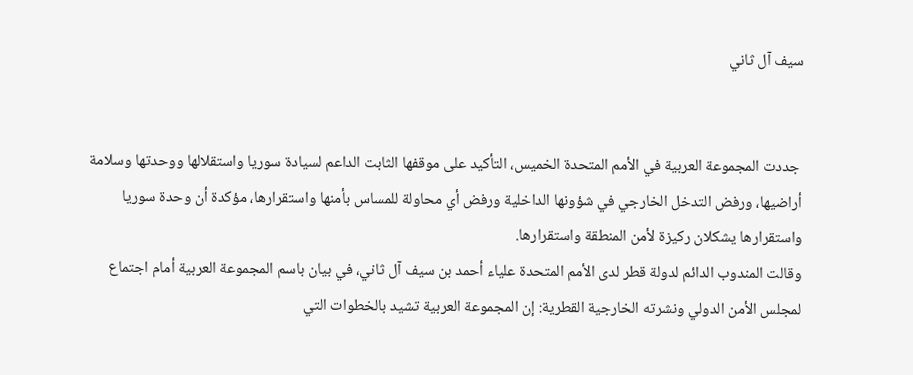سيف آل ثاني


 جددت المجموعة العربية في الأمم المتحدة الخميس، التأكيد على موقفها الثابت الداعم لسيادة سوريا واستقلالها ووحدتها وسلامة أراضيها، ورفض التدخل الخارجي في شؤونها الداخلية ورفض أي محاولة للمساس بأمنها واستقرارها، مؤكدة أن وحدة سوريا واستقرارها يشكلان ركيزة لأمن المنطقة واستقرارها.
وقالت المندوب الدائم لدولة قطر لدى الأمم المتحدة علياء أحمد بن سيف آل ثاني، في بيان باسم المجموعة العربية أمام اجتماع لمجلس الأمن الدولي ونشرته الخارجية القطرية: إن المجموعة العربية تشيد بالخطوات التي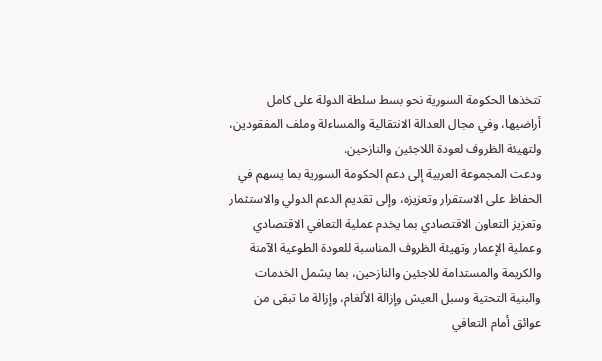تتخذها الحكومة السورية نحو بسط سلطة الدولة على كامل أراضيها، وفي مجال العدالة الانتقالية والمساءلة وملف المفقودين، ولتهيئة الظروف لعودة اللاجئين والنازحين.
ودعت المجموعة العربية إلى دعم الحكومة السورية بما يسهم في الحفاظ على الاستقرار وتعزيزه، وإلى تقديم الدعم الدولي والاستثمار وتعزيز التعاون الاقتصادي بما يخدم عملية التعافي الاقتصادي وعملية الإعمار وتهيئة الظروف المناسبة للعودة الطوعية الآمنة والكريمة والمستدامة للاجئين والنازحين، بما يشمل الخدمات والبنية التحتية وسبل العيش وإزالة الألغام، وإزالة ما تبقى من عوائق أمام التعافي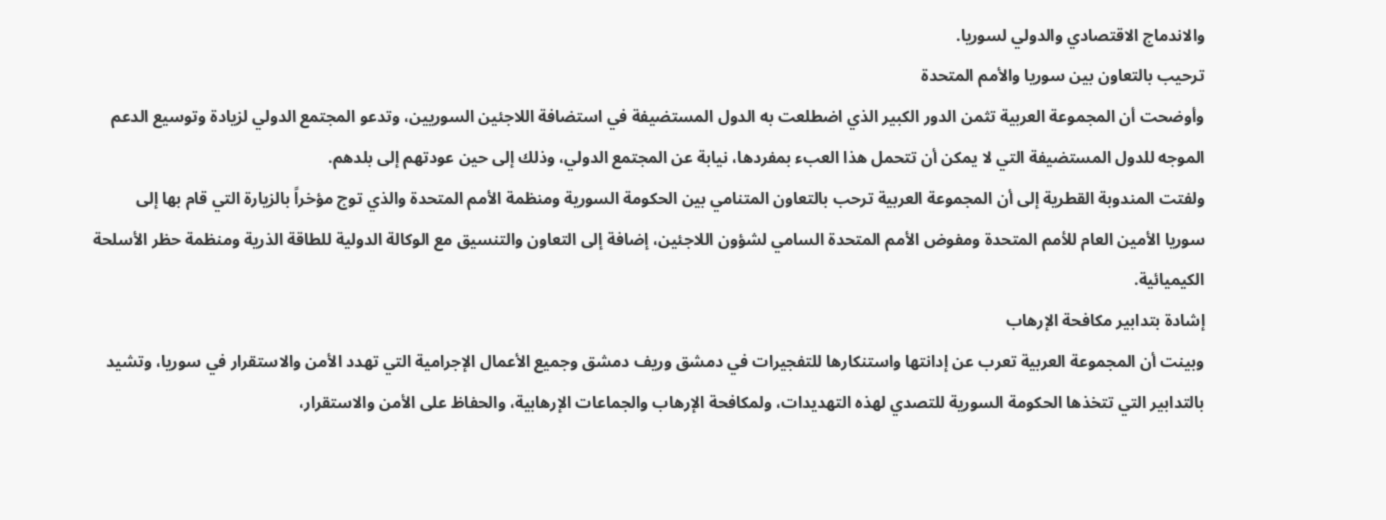والاندماج الاقتصادي والدولي لسوريا.
ترحيب بالتعاون بين سوريا والأمم المتحدة
وأوضحت أن المجموعة العربية تثمن الدور الكبير الذي اضطلعت به الدول المستضيفة في استضافة اللاجئين السوريين، وتدعو المجتمع الدولي لزيادة وتوسيع الدعم الموجه للدول المستضيفة التي لا يمكن أن تتحمل هذا العبء بمفردها، نيابة عن المجتمع الدولي، وذلك إلى حين عودتهم إلى بلدهم.
ولفتت المندوبة القطرية إلى أن المجموعة العربية ترحب بالتعاون المتنامي بين الحكومة السورية ومنظمة الأمم المتحدة والذي توج مؤخراً بالزيارة التي قام بها إلى سوريا الأمين العام للأمم المتحدة ومفوض الأمم المتحدة السامي لشؤون اللاجئين، إضافة إلى التعاون والتنسيق مع الوكالة الدولية للطاقة الذرية ومنظمة حظر الأسلحة الكيميائية.
إشادة بتدابير مكافحة الإرهاب
وبينت أن المجموعة العربية تعرب عن إدانتها واستنكارها للتفجيرات في دمشق وريف دمشق وجميع الأعمال الإجرامية التي تهدد الأمن والاستقرار في سوريا، وتشيد بالتدابير التي تتخذها الحكومة السورية للتصدي لهذه التهديدات، ولمكافحة الإرهاب والجماعات الإرهابية، والحفاظ على الأمن والاستقرار،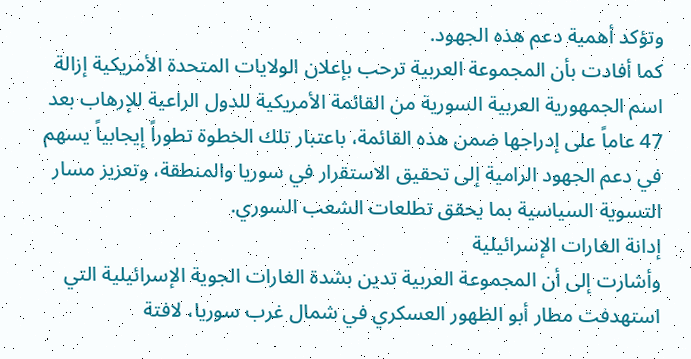وتؤكد أهمية دعم هذه الجهود.
كما أفادت بأن المجموعة العربية ترحب بإعلان الولايات المتحدة الأمريكية إزالة اسم الجمهورية العربية السورية من القائمة الأمريكية للدول الراعية للإرهاب بعد 47 عاماً على إدراجها ضمن هذه القائمة، باعتبار تلك الخطوة تطوراً إيجابياً يسهم في دعم الجهود الرامية إلى تحقيق الاستقرار في سوريا والمنطقة، وتعزيز مسار التسوية السياسية بما يحقق تطلعات الشعب السوري.
إدانة الغارات الإسرائيلية
وأشارت إلى أن المجموعة العربية تدين بشدة الغارات الجوية الإسرائيلية التي استهدفت مطار أبو الظهور العسكري في شمال غرب سوريا، لافتة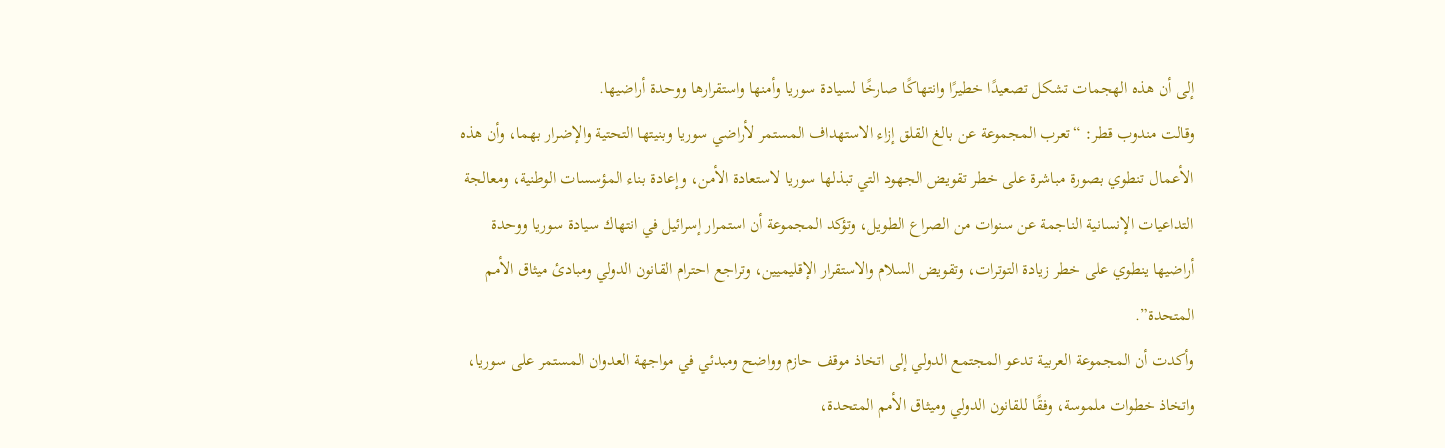إلى أن هذه الهجمات تشكل تصعيدًا خطيرًا وانتهاكًا صارخًا لسيادة سوريا وأمنها واستقرارها ووحدة أراضيها.
وقالت مندوب قطر: “تعرب المجموعة عن بالغ القلق إزاء الاستهداف المستمر لأراضي سوريا وبنيتها التحتية والإضرار بهما، وأن هذه الأعمال تنطوي بصورة مباشرة على خطر تقويض الجهود التي تبذلها سوريا لاستعادة الأمن، وإعادة بناء المؤسسات الوطنية، ومعالجة التداعيات الإنسانية الناجمة عن سنوات من الصراع الطويل، وتؤكد المجموعة أن استمرار إسرائيل في انتهاك سيادة سوريا ووحدة أراضيها ينطوي على خطر زيادة التوترات، وتقويض السلام والاستقرار الإقليميين، وتراجع احترام القانون الدولي ومبادئ ميثاق الأمم المتحدة”.
وأكدت أن المجموعة العربية تدعو المجتمع الدولي إلى اتخاذ موقف حازم وواضح ومبدئي في مواجهة العدوان المستمر على سوريا، واتخاذ خطوات ملموسة، وفقًا للقانون الدولي وميثاق الأمم المتحدة،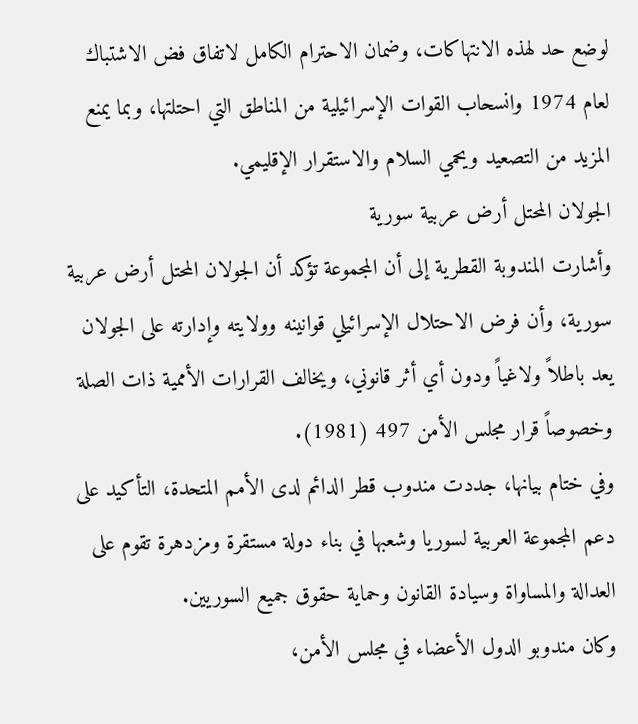لوضع حد لهذه الانتهاكات، وضمان الاحترام الكامل لاتفاق فض الاشتباك لعام 1974 وانسحاب القوات الإسرائيلية من المناطق التي احتلتها، وبما يمنع المزيد من التصعيد ويحمي السلام والاستقرار الإقليمي.
الجولان المحتل أرض عربية سورية
وأشارت المندوبة القطرية إلى أن المجموعة تؤكد أن الجولان المحتل أرض عربية سورية، وأن فرض الاحتلال الإسرائيلي قوانينه وولايته وإدارته على الجولان يعد باطلاً ولاغياً ودون أي أثر قانوني، ويخالف القرارات الأممية ذات الصلة وخصوصاً قرار مجلس الأمن 497 (1981).
وفي ختام بيانها، جددت مندوب قطر الدائم لدى الأمم المتحدة، التأكيد على دعم المجموعة العربية لسوريا وشعبها في بناء دولة مستقرة ومزدهرة تقوم على العدالة والمساواة وسيادة القانون وحماية حقوق جميع السوريين.
وكان مندوبو الدول الأعضاء في مجلس الأمن،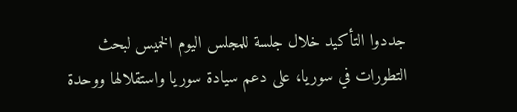جددوا التأكيد خلال جلسة للمجلس اليوم الخميس لبحث التطورات في سوريا، على دعم سيادة سوريا واستقلالها ووحدة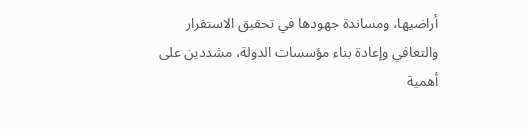أراضيها، ومساندة جهودها في تحقيق الاستقرار والتعافي وإعادة بناء مؤسسات الدولة، مشددين على أهمية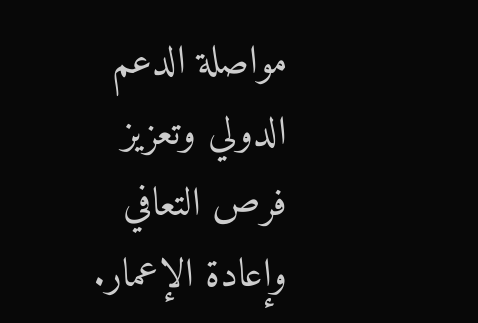مواصلة الدعم الدولي وتعزيز فرص التعافي وإعادة الإعمار.